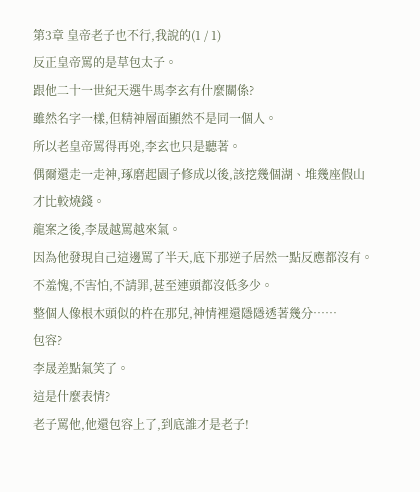第3章 皇帝老子也不行,我說的(1 / 1)
反正皇帝罵的是草包太子。
跟他二十一世紀天選牛馬李玄有什麼關係?
雖然名字一樣,但精神層面顯然不是同一個人。
所以老皇帝罵得再兇,李玄也只是聽著。
偶爾還走一走神,琢磨起園子修成以後,該挖幾個湖、堆幾座假山才比較燒錢。
龍案之後,李晟越罵越來氣。
因為他發現自己這邊罵了半天,底下那逆子居然一點反應都沒有。
不羞愧,不害怕,不請罪,甚至連頭都沒低多少。
整個人像根木頭似的杵在那兒,神情裡還隱隱透著幾分……
包容?
李晟差點氣笑了。
這是什麼表情?
老子罵他,他還包容上了,到底誰才是老子!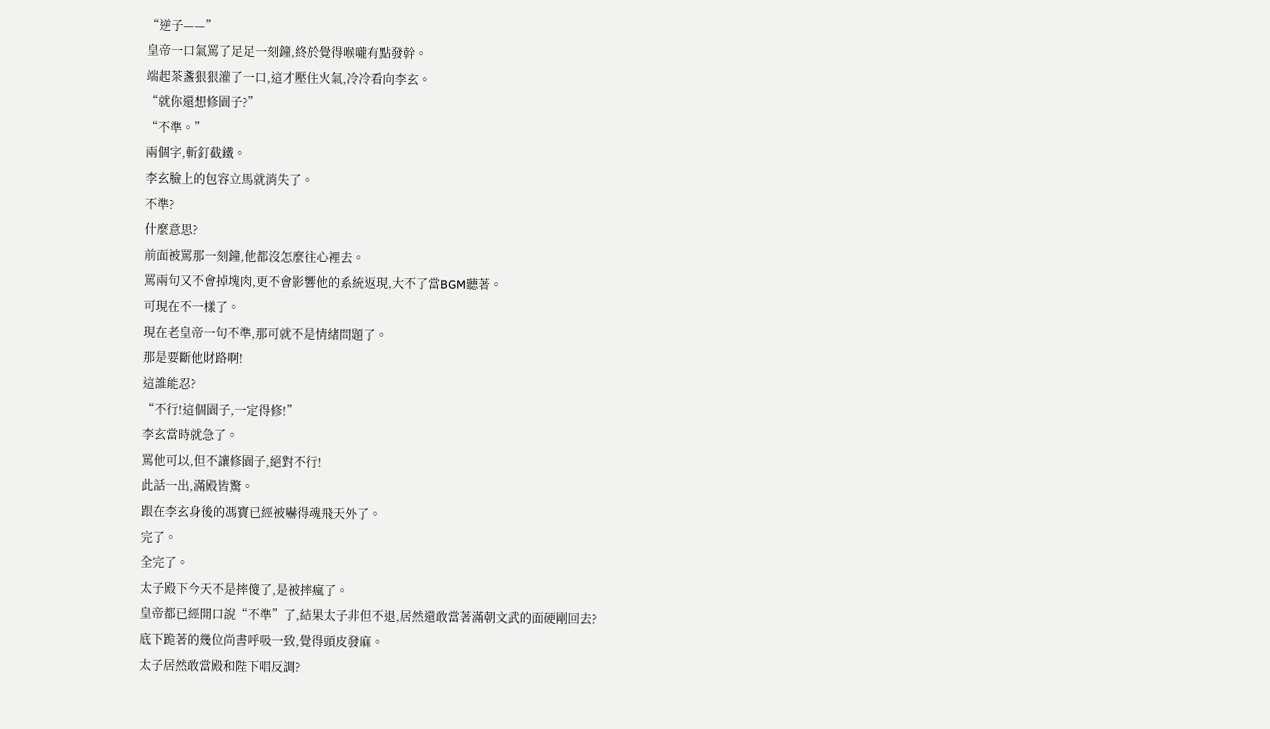“逆子——”
皇帝一口氣罵了足足一刻鐘,終於覺得喉嚨有點發幹。
端起茶盞狠狠灌了一口,這才壓住火氣,冷冷看向李玄。
“就你還想修園子?”
“不準。”
兩個字,斬釘截鐵。
李玄臉上的包容立馬就消失了。
不準?
什麼意思?
前面被罵那一刻鐘,他都沒怎麼往心裡去。
罵兩句又不會掉塊肉,更不會影響他的系統返現,大不了當BGM聽著。
可現在不一樣了。
現在老皇帝一句不準,那可就不是情緒問題了。
那是要斷他財路啊!
這誰能忍?
“不行!這個園子,一定得修!”
李玄當時就急了。
罵他可以,但不讓修園子,絕對不行!
此話一出,滿殿皆驚。
跟在李玄身後的馮寶已經被嚇得魂飛天外了。
完了。
全完了。
太子殿下今天不是摔傻了,是被摔瘋了。
皇帝都已經開口說“不準”了,結果太子非但不退,居然還敢當著滿朝文武的面硬剛回去?
底下跪著的幾位尚書呼吸一致,覺得頭皮發麻。
太子居然敢當殿和陛下唱反調?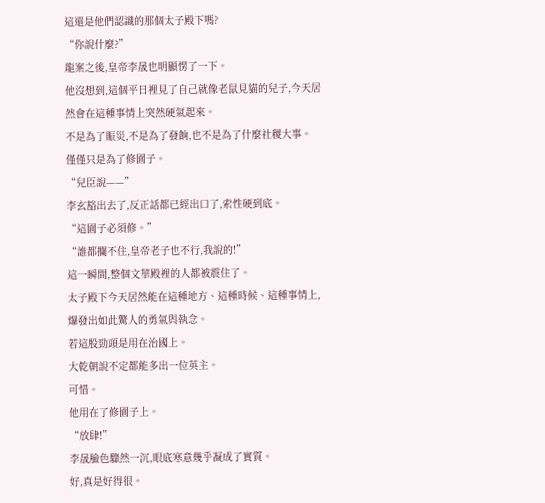這還是他們認識的那個太子殿下嗎?
“你說什麼?”
龍案之後,皇帝李晟也明顯愣了一下。
他沒想到,這個平日裡見了自己就像老鼠見貓的兒子,今天居然會在這種事情上突然硬氣起來。
不是為了賑災,不是為了發餉,也不是為了什麼社稷大事。
僅僅只是為了修園子。
“兒臣說——”
李玄豁出去了,反正話都已經出口了,索性硬到底。
“這園子必須修。”
“誰都攔不住,皇帝老子也不行,我說的!”
這一瞬間,整個文華殿裡的人都被震住了。
太子殿下今天居然能在這種地方、這種時候、這種事情上,爆發出如此驚人的勇氣與執念。
若這股勁頭是用在治國上。
大乾朝說不定都能多出一位英主。
可惜。
他用在了修園子上。
“放肆!”
李晟臉色驟然一沉,眼底寒意幾乎凝成了實質。
好,真是好得很。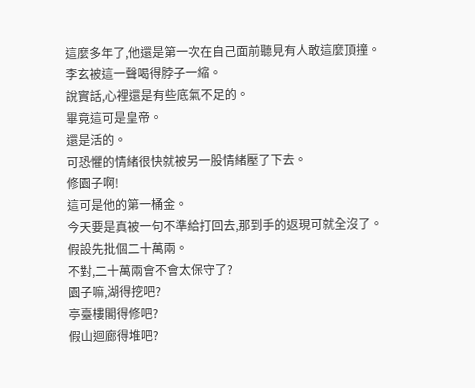這麼多年了,他還是第一次在自己面前聽見有人敢這麼頂撞。
李玄被這一聲喝得脖子一縮。
說實話,心裡還是有些底氣不足的。
畢竟這可是皇帝。
還是活的。
可恐懼的情緒很快就被另一股情緒壓了下去。
修園子啊!
這可是他的第一桶金。
今天要是真被一句不準給打回去,那到手的返現可就全沒了。
假設先批個二十萬兩。
不對,二十萬兩會不會太保守了?
園子嘛,湖得挖吧?
亭臺樓閣得修吧?
假山迴廊得堆吧?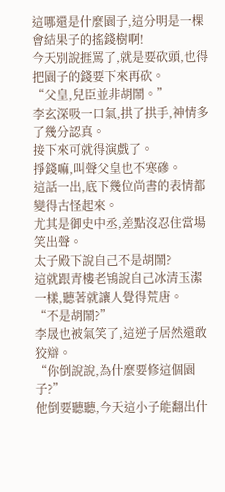這哪還是什麼園子,這分明是一棵會結果子的搖錢樹啊!
今天別說捱罵了,就是要砍頭,也得把園子的錢要下來再砍。
“父皇,兒臣並非胡鬧。”
李玄深吸一口氣,拱了拱手,神情多了幾分認真。
接下來可就得演戲了。
掙錢嘛,叫聲父皇也不寒磣。
這話一出,底下幾位尚書的表情都變得古怪起來。
尤其是御史中丞,差點沒忍住當場笑出聲。
太子殿下說自己不是胡鬧?
這就跟青樓老鴇說自己冰清玉潔一樣,聽著就讓人覺得荒唐。
“不是胡鬧?”
李晟也被氣笑了,這逆子居然還敢狡辯。
“你倒說說,為什麼要修這個園子?”
他倒要聽聽,今天這小子能翻出什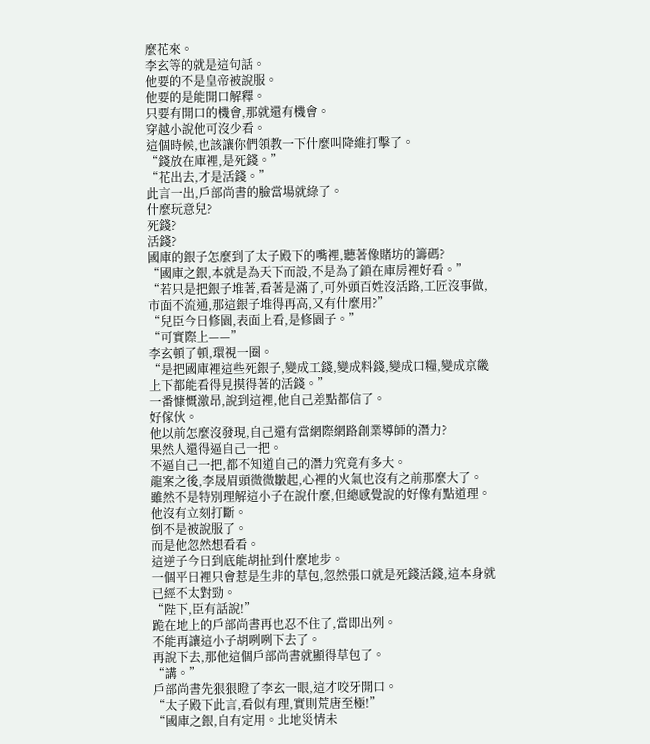麼花來。
李玄等的就是這句話。
他要的不是皇帝被說服。
他要的是能開口解釋。
只要有開口的機會,那就還有機會。
穿越小說他可沒少看。
這個時候,也該讓你們領教一下什麼叫降維打擊了。
“錢放在庫裡,是死錢。”
“花出去,才是活錢。”
此言一出,戶部尚書的臉當場就綠了。
什麼玩意兒?
死錢?
活錢?
國庫的銀子怎麼到了太子殿下的嘴裡,聽著像賭坊的籌碼?
“國庫之銀,本就是為天下而設,不是為了鎖在庫房裡好看。”
“若只是把銀子堆著,看著是滿了,可外頭百姓沒活路,工匠沒事做,市面不流通,那這銀子堆得再高,又有什麼用?”
“兒臣今日修園,表面上看,是修園子。”
“可實際上——”
李玄頓了頓,環視一圈。
“是把國庫裡這些死銀子,變成工錢,變成料錢,變成口糧,變成京畿上下都能看得見摸得著的活錢。”
一番慷慨激昂,說到這裡,他自己差點都信了。
好傢伙。
他以前怎麼沒發現,自己還有當網際網路創業導師的潛力?
果然人還得逼自己一把。
不逼自己一把,都不知道自己的潛力究竟有多大。
龍案之後,李晟眉頭微微皺起,心裡的火氣也沒有之前那麼大了。
雖然不是特別理解這小子在說什麼,但總感覺說的好像有點道理。
他沒有立刻打斷。
倒不是被說服了。
而是他忽然想看看。
這逆子今日到底能胡扯到什麼地步。
一個平日裡只會惹是生非的草包,忽然張口就是死錢活錢,這本身就已經不太對勁。
“陛下,臣有話說!”
跪在地上的戶部尚書再也忍不住了,當即出列。
不能再讓這小子胡咧咧下去了。
再說下去,那他這個戶部尚書就顯得草包了。
“講。”
戶部尚書先狠狠瞪了李玄一眼,這才咬牙開口。
“太子殿下此言,看似有理,實則荒唐至極!”
“國庫之銀,自有定用。北地災情未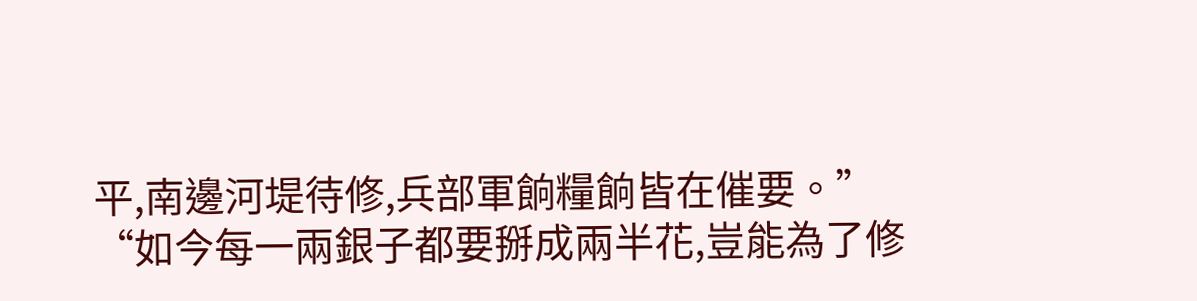平,南邊河堤待修,兵部軍餉糧餉皆在催要。”
“如今每一兩銀子都要掰成兩半花,豈能為了修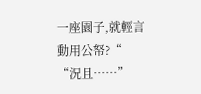一座園子,就輕言動用公帑?“
“況且……”